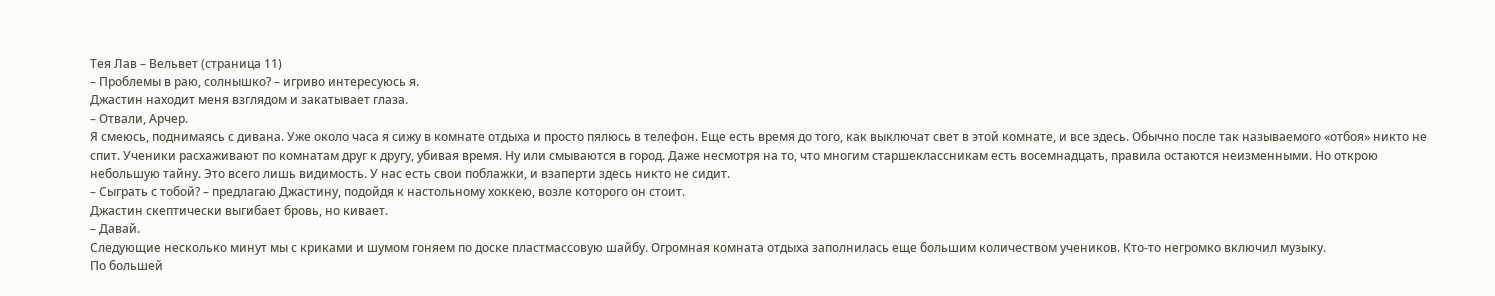Тея Лав – Вельвет (страница 11)
– Проблемы в раю, солнышко? – игриво интересуюсь я.
Джастин находит меня взглядом и закатывает глаза.
– Отвали, Арчер.
Я смеюсь, поднимаясь с дивана. Уже около часа я сижу в комнате отдыха и просто пялюсь в телефон. Еще есть время до того, как выключат свет в этой комнате, и все здесь. Обычно после так называемого «отбоя» никто не спит. Ученики расхаживают по комнатам друг к другу, убивая время. Ну или смываются в город. Даже несмотря на то, что многим старшеклассникам есть восемнадцать, правила остаются неизменными. Но открою небольшую тайну. Это всего лишь видимость. У нас есть свои поблажки, и взаперти здесь никто не сидит.
– Сыграть с тобой? – предлагаю Джастину, подойдя к настольному хоккею, возле которого он стоит.
Джастин скептически выгибает бровь, но кивает.
– Давай.
Следующие несколько минут мы с криками и шумом гоняем по доске пластмассовую шайбу. Огромная комната отдыха заполнилась еще большим количеством учеников. Кто-то негромко включил музыку.
По большей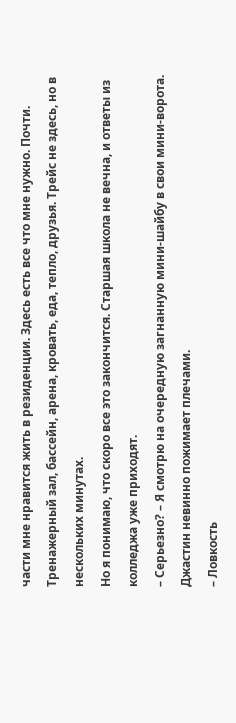части мне нравится жить в резиденции. Здесь есть все что мне нужно. Почти. Тренажерный зал, бассейн, арена, кровать, еда, тепло, друзья. Трейс не здесь, но в нескольких минутах.
Но я понимаю, что скоро все это закончится. Старшая школа не вечна, и ответы из колледжа уже приходят.
– Серьезно? – Я смотрю на очередную загнанную мини-шайбу в свои мини-ворота.
Джастин невинно пожимает плечами.
– Ловкость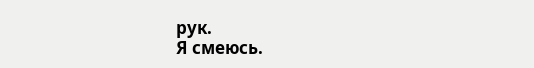рук.
Я смеюсь.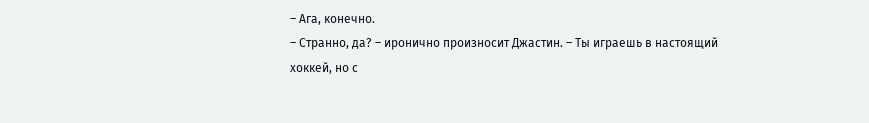– Ага, конечно.
– Странно, да? – иронично произносит Джастин. – Ты играешь в настоящий хоккей, но с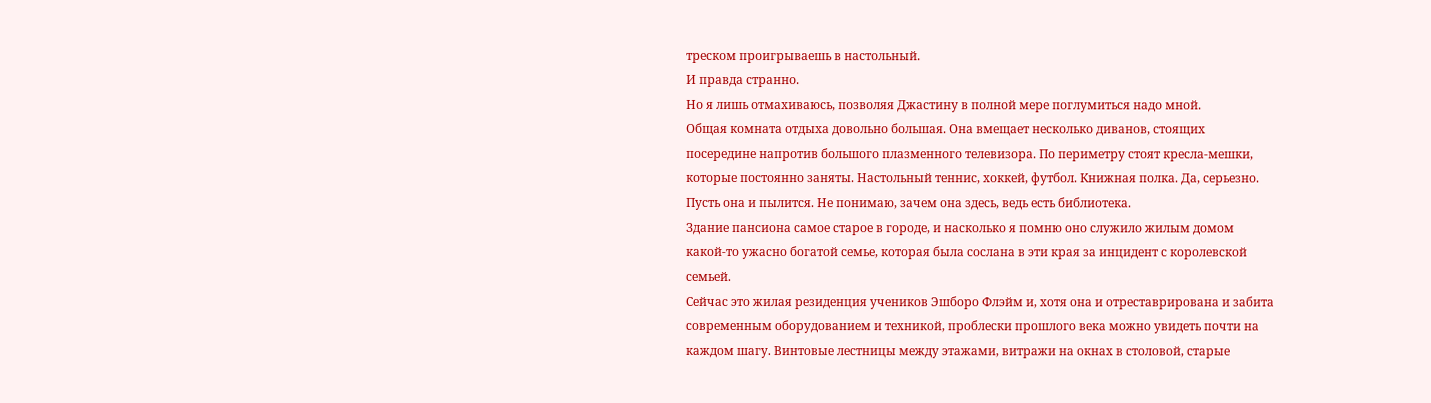треском проигрываешь в настольный.
И правда странно.
Но я лишь отмахиваюсь, позволяя Джастину в полной мере поглумиться надо мной.
Общая комната отдыха довольно большая. Она вмещает несколько диванов, стоящих посередине напротив большого плазменного телевизора. По периметру стоят кресла-мешки, которые постоянно заняты. Настольный теннис, хоккей, футбол. Книжная полка. Да, серьезно. Пусть она и пылится. Не понимаю, зачем она здесь, ведь есть библиотека.
Здание пансиона самое старое в городе, и насколько я помню оно служило жилым домом какой-то ужасно богатой семье, которая была сослана в эти края за инцидент с королевской семьей.
Сейчас это жилая резиденция учеников Эшборо Флэйм и, хотя она и отреставрирована и забита современным оборудованием и техникой, проблески прошлого века можно увидеть почти на каждом шагу. Винтовые лестницы между этажами, витражи на окнах в столовой, старые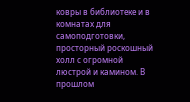ковры в библиотеке и в комнатах для самоподготовки, просторный роскошный холл с огромной люстрой и камином. В прошлом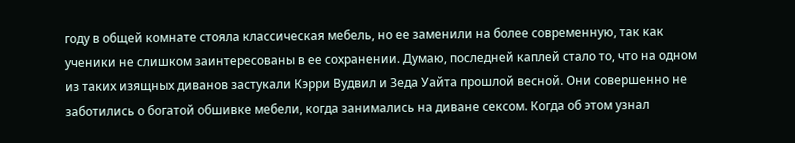году в общей комнате стояла классическая мебель, но ее заменили на более современную, так как ученики не слишком заинтересованы в ее сохранении. Думаю, последней каплей стало то, что на одном из таких изящных диванов застукали Кэрри Вудвил и Зеда Уайта прошлой весной. Они совершенно не заботились о богатой обшивке мебели, когда занимались на диване сексом. Когда об этом узнал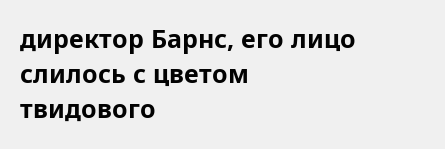директор Барнс, его лицо слилось с цветом твидового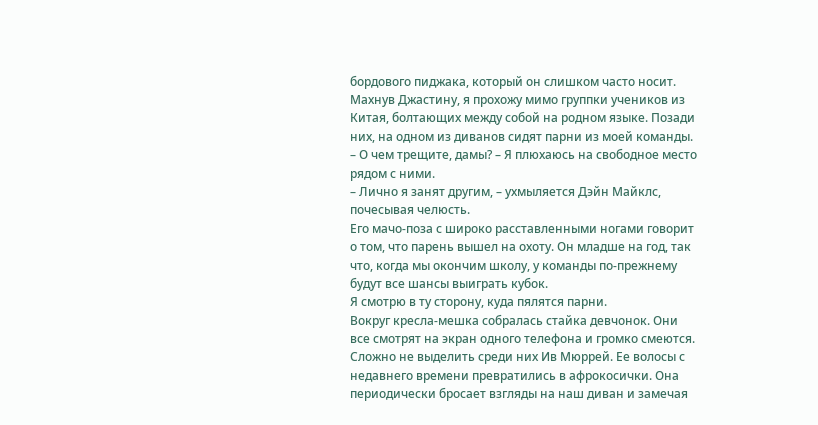бордового пиджака, который он слишком часто носит.
Махнув Джастину, я прохожу мимо группки учеников из Китая, болтающих между собой на родном языке. Позади них, на одном из диванов сидят парни из моей команды.
– О чем трещите, дамы? – Я плюхаюсь на свободное место рядом с ними.
– Лично я занят другим, – ухмыляется Дэйн Майклс, почесывая челюсть.
Его мачо-поза с широко расставленными ногами говорит о том, что парень вышел на охоту. Он младше на год, так что, когда мы окончим школу, у команды по-прежнему будут все шансы выиграть кубок.
Я смотрю в ту сторону, куда пялятся парни.
Вокруг кресла-мешка собралась стайка девчонок. Они все смотрят на экран одного телефона и громко смеются. Сложно не выделить среди них Ив Мюррей. Ее волосы с недавнего времени превратились в афрокосички. Она периодически бросает взгляды на наш диван и замечая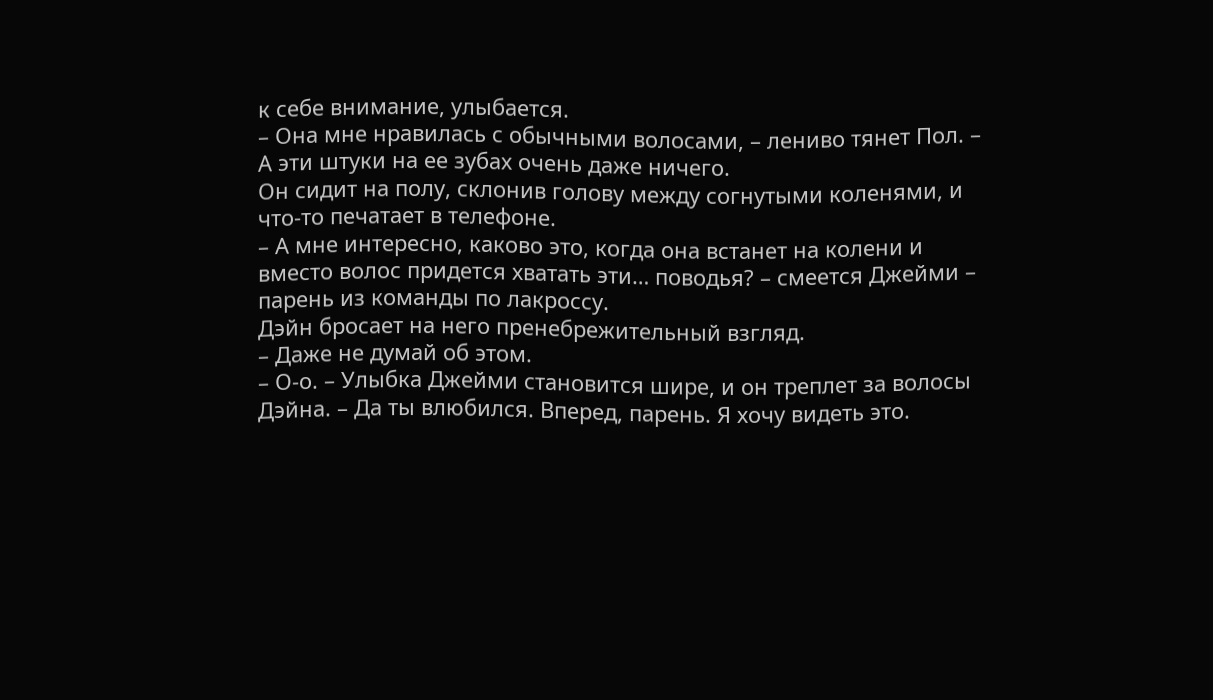к себе внимание, улыбается.
– Она мне нравилась с обычными волосами, – лениво тянет Пол. – А эти штуки на ее зубах очень даже ничего.
Он сидит на полу, склонив голову между согнутыми коленями, и что-то печатает в телефоне.
– А мне интересно, каково это, когда она встанет на колени и вместо волос придется хватать эти… поводья? – смеется Джейми – парень из команды по лакроссу.
Дэйн бросает на него пренебрежительный взгляд.
– Даже не думай об этом.
– О-о. – Улыбка Джейми становится шире, и он треплет за волосы Дэйна. – Да ты влюбился. Вперед, парень. Я хочу видеть это.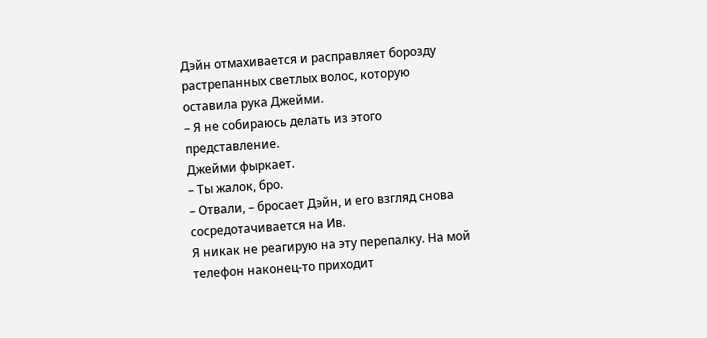Дэйн отмахивается и расправляет борозду растрепанных светлых волос, которую оставила рука Джейми.
– Я не собираюсь делать из этого представление.
Джейми фыркает.
– Ты жалок, бро.
– Отвали, – бросает Дэйн, и его взгляд снова сосредотачивается на Ив.
Я никак не реагирую на эту перепалку. На мой телефон наконец-то приходит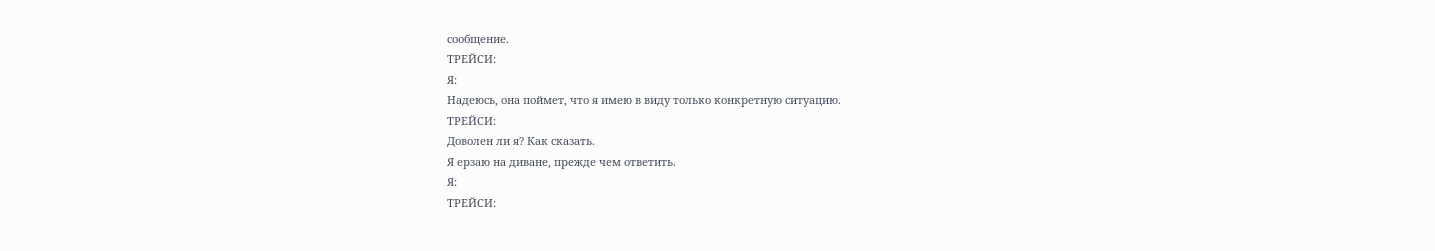сообщение.
ТРЕЙСИ:
Я:
Надеюсь, она поймет, что я имею в виду только конкретную ситуацию.
ТРЕЙСИ:
Доволен ли я? Как сказать.
Я ерзаю на диване, прежде чем ответить.
Я:
ТРЕЙСИ: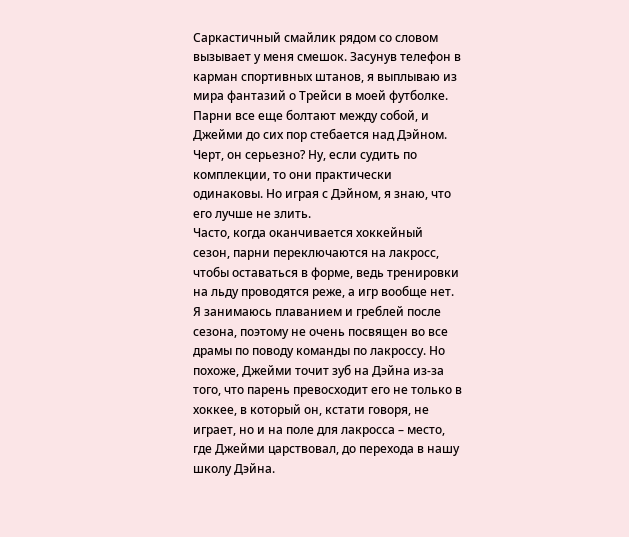Саркастичный смайлик рядом со словом вызывает у меня смешок. Засунув телефон в карман спортивных штанов, я выплываю из мира фантазий о Трейси в моей футболке.
Парни все еще болтают между собой, и Джейми до сих пор стебается над Дэйном. Черт, он серьезно? Ну, если судить по комплекции, то они практически одинаковы. Но играя с Дэйном, я знаю, что его лучше не злить.
Часто, когда оканчивается хоккейный сезон, парни переключаются на лакросс, чтобы оставаться в форме, ведь тренировки на льду проводятся реже, а игр вообще нет. Я занимаюсь плаванием и греблей после сезона, поэтому не очень посвящен во все драмы по поводу команды по лакроссу. Но похоже, Джейми точит зуб на Дэйна из-за того, что парень превосходит его не только в хоккее, в который он, кстати говоря, не играет, но и на поле для лакросса – место, где Джейми царствовал, до перехода в нашу школу Дэйна.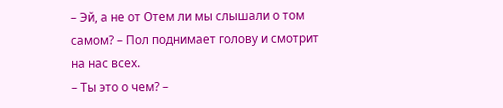– Эй, а не от Отем ли мы слышали о том самом? – Пол поднимает голову и смотрит на нас всех.
– Ты это о чем? –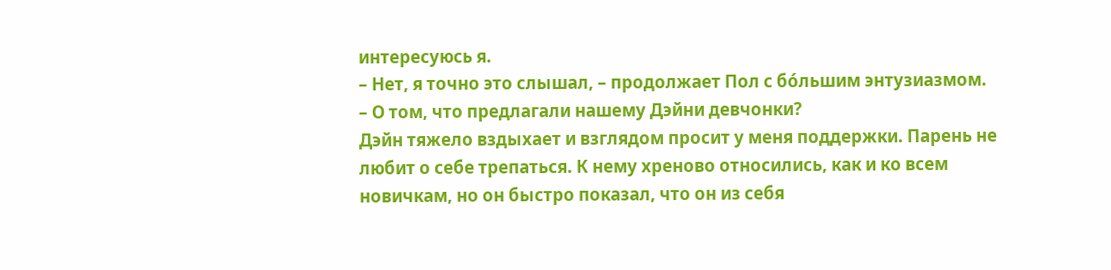интересуюсь я.
– Нет, я точно это слышал, – продолжает Пол с бо́льшим энтузиазмом. – О том, что предлагали нашему Дэйни девчонки?
Дэйн тяжело вздыхает и взглядом просит у меня поддержки. Парень не любит о себе трепаться. К нему хреново относились, как и ко всем новичкам, но он быстро показал, что он из себя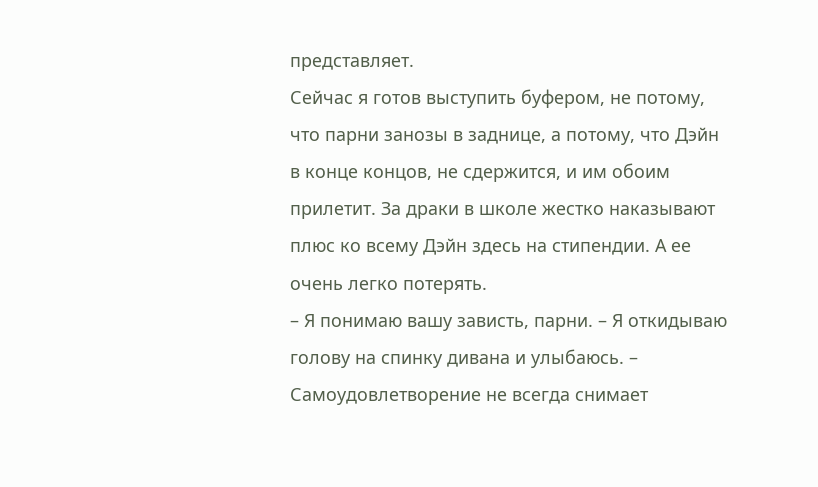представляет.
Сейчас я готов выступить буфером, не потому, что парни занозы в заднице, а потому, что Дэйн в конце концов, не сдержится, и им обоим прилетит. За драки в школе жестко наказывают плюс ко всему Дэйн здесь на стипендии. А ее очень легко потерять.
– Я понимаю вашу зависть, парни. – Я откидываю голову на спинку дивана и улыбаюсь. – Самоудовлетворение не всегда снимает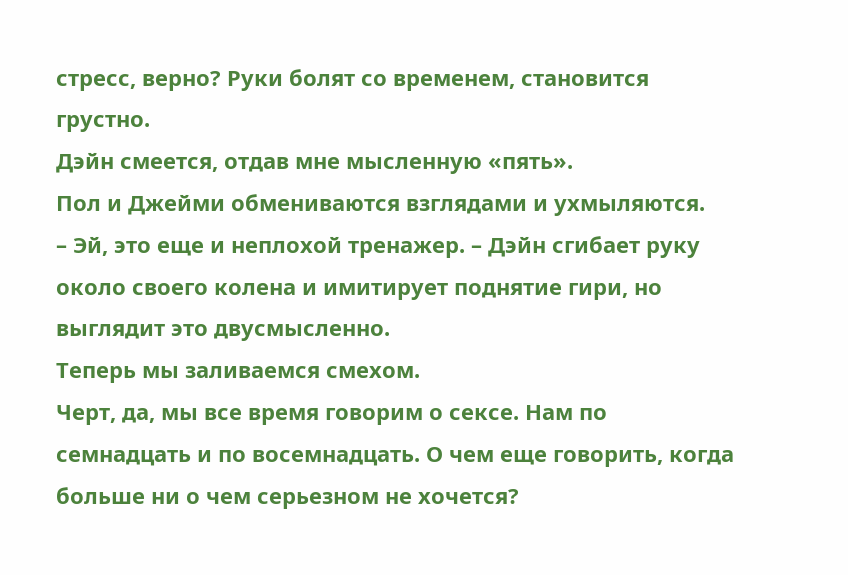стресс, верно? Руки болят со временем, становится грустно.
Дэйн смеется, отдав мне мысленную «пять».
Пол и Джейми обмениваются взглядами и ухмыляются.
– Эй, это еще и неплохой тренажер. – Дэйн сгибает руку около своего колена и имитирует поднятие гири, но выглядит это двусмысленно.
Теперь мы заливаемся смехом.
Черт, да, мы все время говорим о сексе. Нам по семнадцать и по восемнадцать. О чем еще говорить, когда больше ни о чем серьезном не хочется?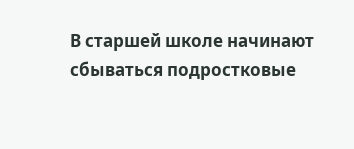В старшей школе начинают сбываться подростковые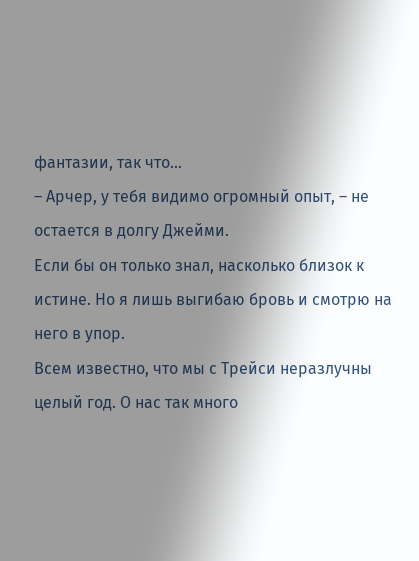фантазии, так что…
– Арчер, у тебя видимо огромный опыт, – не остается в долгу Джейми.
Если бы он только знал, насколько близок к истине. Но я лишь выгибаю бровь и смотрю на него в упор.
Всем известно, что мы с Трейси неразлучны целый год. О нас так много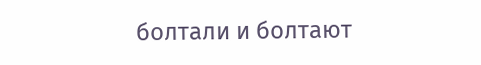болтали и болтают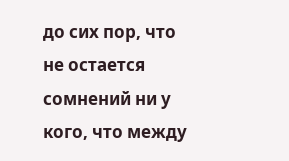до сих пор, что не остается сомнений ни у кого, что между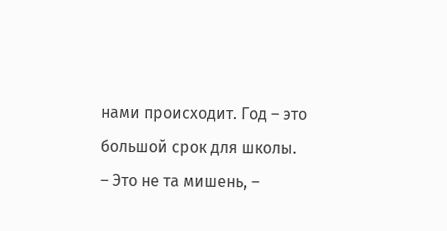нами происходит. Год – это большой срок для школы.
– Это не та мишень, –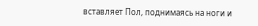вставляет Пол, поднимаясь на ноги и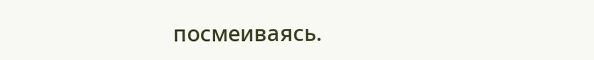посмеиваясь.